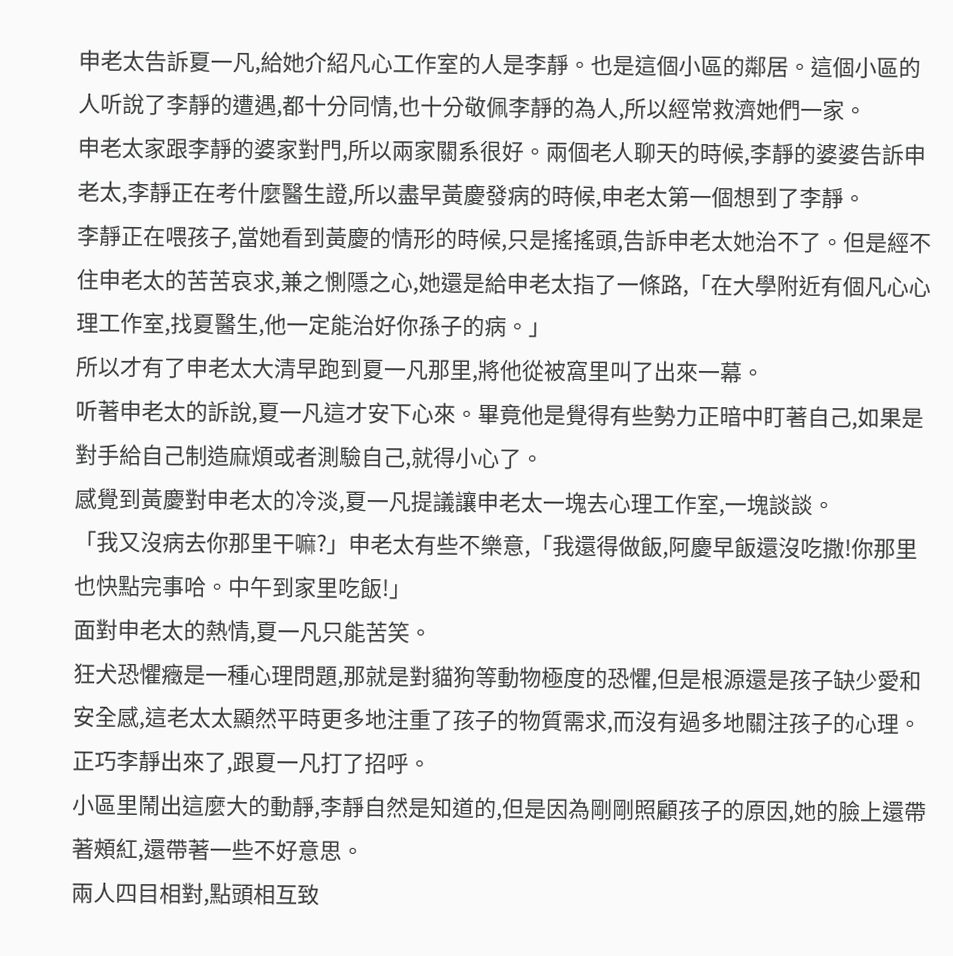申老太告訴夏一凡,給她介紹凡心工作室的人是李靜。也是這個小區的鄰居。這個小區的人听說了李靜的遭遇,都十分同情,也十分敬佩李靜的為人,所以經常救濟她們一家。
申老太家跟李靜的婆家對門,所以兩家關系很好。兩個老人聊天的時候,李靜的婆婆告訴申老太,李靜正在考什麼醫生證,所以盡早黃慶發病的時候,申老太第一個想到了李靜。
李靜正在喂孩子,當她看到黃慶的情形的時候,只是搖搖頭,告訴申老太她治不了。但是經不住申老太的苦苦哀求,兼之惻隱之心,她還是給申老太指了一條路,「在大學附近有個凡心心理工作室,找夏醫生,他一定能治好你孫子的病。」
所以才有了申老太大清早跑到夏一凡那里,將他從被窩里叫了出來一幕。
听著申老太的訴說,夏一凡這才安下心來。畢竟他是覺得有些勢力正暗中盯著自己,如果是對手給自己制造麻煩或者測驗自己,就得小心了。
感覺到黃慶對申老太的冷淡,夏一凡提議讓申老太一塊去心理工作室,一塊談談。
「我又沒病去你那里干嘛?」申老太有些不樂意,「我還得做飯,阿慶早飯還沒吃撒!你那里也快點完事哈。中午到家里吃飯!」
面對申老太的熱情,夏一凡只能苦笑。
狂犬恐懼癥是一種心理問題,那就是對貓狗等動物極度的恐懼,但是根源還是孩子缺少愛和安全感,這老太太顯然平時更多地注重了孩子的物質需求,而沒有過多地關注孩子的心理。
正巧李靜出來了,跟夏一凡打了招呼。
小區里鬧出這麼大的動靜,李靜自然是知道的,但是因為剛剛照顧孩子的原因,她的臉上還帶著頰紅,還帶著一些不好意思。
兩人四目相對,點頭相互致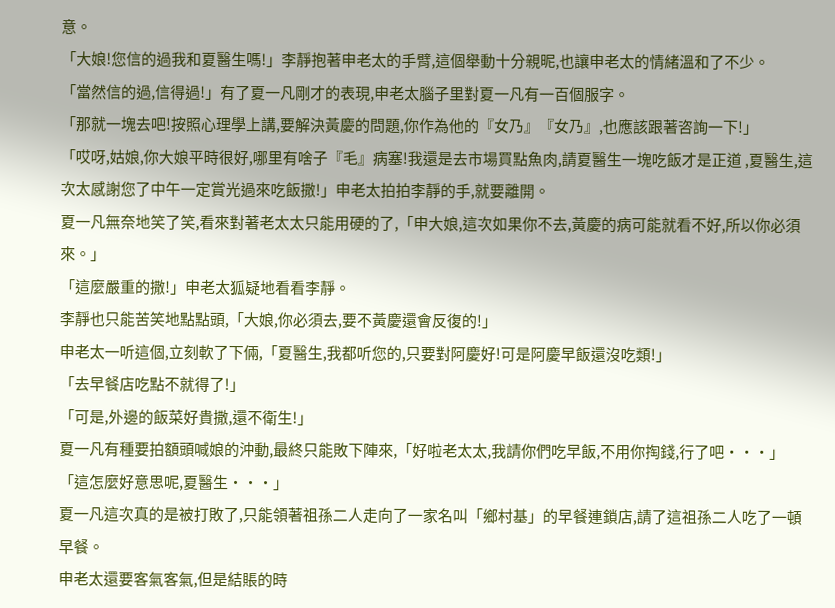意。
「大娘!您信的過我和夏醫生嗎!」李靜抱著申老太的手臂,這個舉動十分親昵,也讓申老太的情緒溫和了不少。
「當然信的過,信得過!」有了夏一凡剛才的表現,申老太腦子里對夏一凡有一百個服字。
「那就一塊去吧!按照心理學上講,要解決黃慶的問題,你作為他的『女乃』『女乃』,也應該跟著咨詢一下!」
「哎呀,姑娘,你大娘平時很好,哪里有啥子『毛』病塞!我還是去市場買點魚肉,請夏醫生一塊吃飯才是正道 ,夏醫生,這次太感謝您了中午一定賞光過來吃飯撒!」申老太拍拍李靜的手,就要離開。
夏一凡無奈地笑了笑,看來對著老太太只能用硬的了,「申大娘,這次如果你不去,黃慶的病可能就看不好,所以你必須來。」
「這麼嚴重的撒!」申老太狐疑地看看李靜。
李靜也只能苦笑地點點頭,「大娘,你必須去,要不黃慶還會反復的!」
申老太一听這個,立刻軟了下倆,「夏醫生,我都听您的,只要對阿慶好!可是阿慶早飯還沒吃類!」
「去早餐店吃點不就得了!」
「可是,外邊的飯菜好貴撒,還不衛生!」
夏一凡有種要拍額頭喊娘的沖動,最終只能敗下陣來,「好啦老太太,我請你們吃早飯,不用你掏錢,行了吧•••」
「這怎麼好意思呢,夏醫生•••」
夏一凡這次真的是被打敗了,只能領著祖孫二人走向了一家名叫「鄉村基」的早餐連鎖店,請了這祖孫二人吃了一頓早餐。
申老太還要客氣客氣,但是結賬的時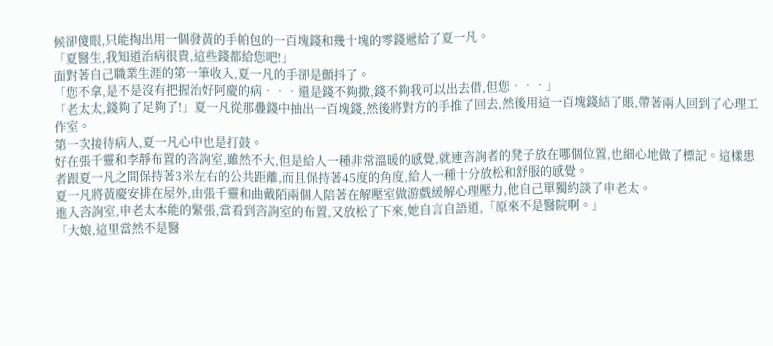候卻傻眼,只能掏出用一個發黃的手帕包的一百塊錢和幾十塊的零錢遞給了夏一凡。
「夏醫生,我知道治病很貴,這些錢都給您吧!」
面對著自己職業生涯的第一筆收入,夏一凡的手卻是顫抖了。
「您不拿,是不是沒有把握治好阿慶的病•••還是錢不夠撒,錢不夠我可以出去借,但您•••」
「老太太,錢夠了足夠了!」夏一凡從那疊錢中抽出一百塊錢,然後將對方的手推了回去,然後用這一百塊錢結了賬,帶著兩人回到了心理工作室。
第一次接待病人,夏一凡心中也是打鼓。
好在張千靈和李靜布置的咨詢室,雖然不大,但是給人一種非常溫暖的感覺,就連咨詢者的凳子放在哪個位置,也細心地做了標記。這樣患者跟夏一凡之間保持著3米左右的公共距離,而且保持著45度的角度,給人一種十分放松和舒服的感覺。
夏一凡將黃慶安排在屋外,由張千靈和曲戴陌兩個人陪著在解壓室做游戲緩解心理壓力,他自己單獨約談了申老太。
進入咨詢室,申老太本能的緊張,當看到咨詢室的布置,又放松了下來,她自言自語道,「原來不是醫院啊。」
「大娘,這里當然不是醫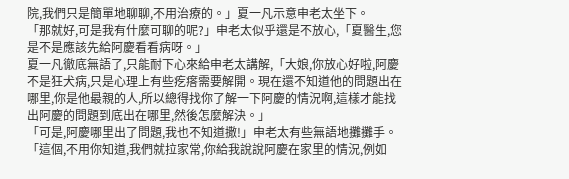院,我們只是簡單地聊聊,不用治療的。」夏一凡示意申老太坐下。
「那就好,可是我有什麼可聊的呢?」申老太似乎還是不放心,「夏醫生,您是不是應該先給阿慶看看病呀。」
夏一凡徹底無語了,只能耐下心來給申老太講解,「大娘,你放心好啦,阿慶不是狂犬病,只是心理上有些疙瘩需要解開。現在還不知道他的問題出在哪里,你是他最親的人,所以總得找你了解一下阿慶的情況啊,這樣才能找出阿慶的問題到底出在哪里,然後怎麼解決。」
「可是,阿慶哪里出了問題,我也不知道撒!」申老太有些無語地攤攤手。
「這個,不用你知道,我們就拉家常,你給我說說阿慶在家里的情況,例如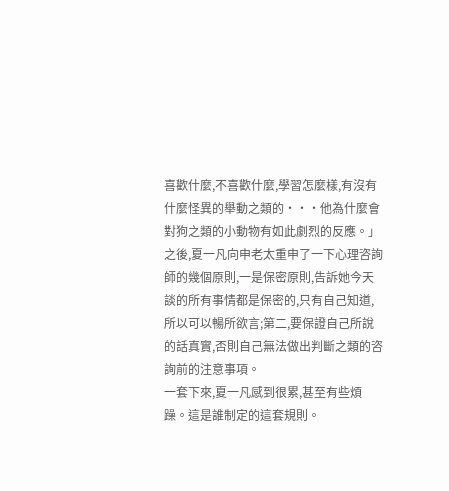喜歡什麼,不喜歡什麼,學習怎麼樣,有沒有什麼怪異的舉動之類的•••他為什麼會對狗之類的小動物有如此劇烈的反應。」
之後,夏一凡向申老太重申了一下心理咨詢師的幾個原則,一是保密原則,告訴她今天談的所有事情都是保密的,只有自己知道,所以可以暢所欲言;第二,要保證自己所說的話真實,否則自己無法做出判斷之類的咨詢前的注意事項。
一套下來,夏一凡感到很累,甚至有些煩躁。這是誰制定的這套規則。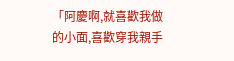「阿慶啊,就喜歡我做的小面,喜歡穿我親手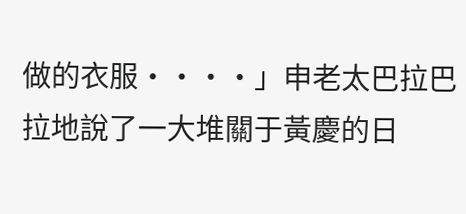做的衣服••••」申老太巴拉巴拉地說了一大堆關于黃慶的日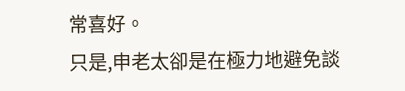常喜好。
只是,申老太卻是在極力地避免談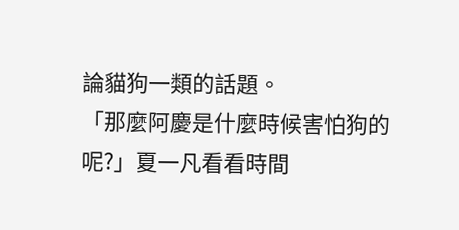論貓狗一類的話題。
「那麼阿慶是什麼時候害怕狗的呢?」夏一凡看看時間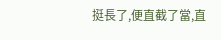挺長了,便直截了當,直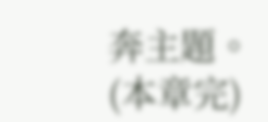奔主題。
(本章完)